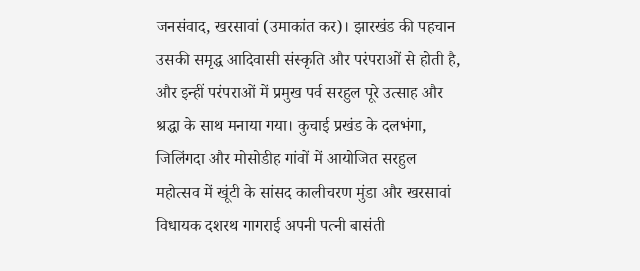जनसंवाद, खरसावां (उमाकांत कर)। झारखंड की पहचान उसकी समृद्ध आदिवासी संस्कृति और परंपराओं से होती है, और इन्हीं परंपराओं में प्रमुख पर्व सरहुल पूरे उत्साह और श्रद्धा के साथ मनाया गया। कुचाई प्रखंड के दलभंगा, जिलिंगदा और मोसोडीह गांवों में आयोजित सरहुल महोत्सव में खूंटी के सांसद कालीचरण मुंडा और खरसावां विधायक दशरथ गागराई अपनी पत्नी बासंती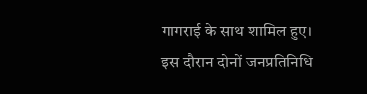गागराई के साथ शामिल हुए।
इस दौरान दोनों जनप्रतिनिधि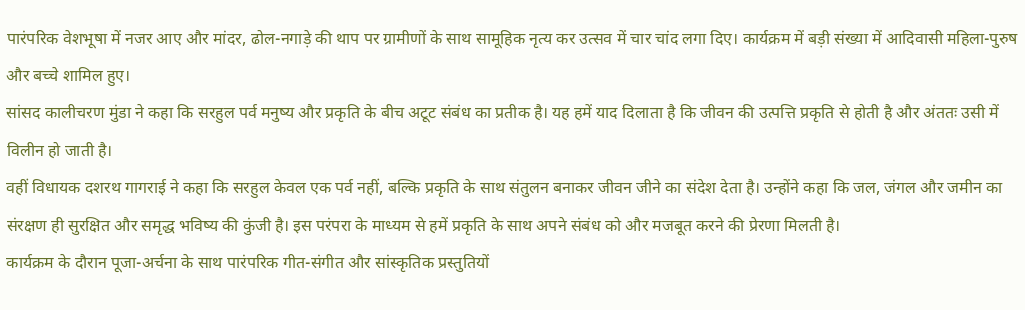पारंपरिक वेशभूषा में नजर आए और मांदर, ढोल-नगाड़े की थाप पर ग्रामीणों के साथ सामूहिक नृत्य कर उत्सव में चार चांद लगा दिए। कार्यक्रम में बड़ी संख्या में आदिवासी महिला-पुरुष और बच्चे शामिल हुए।
सांसद कालीचरण मुंडा ने कहा कि सरहुल पर्व मनुष्य और प्रकृति के बीच अटूट संबंध का प्रतीक है। यह हमें याद दिलाता है कि जीवन की उत्पत्ति प्रकृति से होती है और अंततः उसी में विलीन हो जाती है।
वहीं विधायक दशरथ गागराई ने कहा कि सरहुल केवल एक पर्व नहीं, बल्कि प्रकृति के साथ संतुलन बनाकर जीवन जीने का संदेश देता है। उन्होंने कहा कि जल, जंगल और जमीन का संरक्षण ही सुरक्षित और समृद्ध भविष्य की कुंजी है। इस परंपरा के माध्यम से हमें प्रकृति के साथ अपने संबंध को और मजबूत करने की प्रेरणा मिलती है।
कार्यक्रम के दौरान पूजा-अर्चना के साथ पारंपरिक गीत-संगीत और सांस्कृतिक प्रस्तुतियों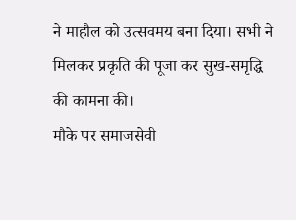ने माहौल को उत्सवमय बना दिया। सभी ने मिलकर प्रकृति की पूजा कर सुख-समृद्धि की कामना की।
मौके पर समाजसेवी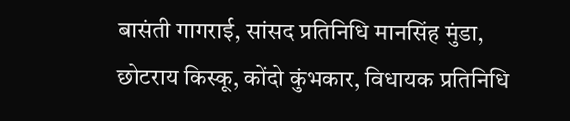बासंती गागराई, सांसद प्रतिनिधि मानसिंह मुंडा, छोटराय किस्कू, कोंदो कुंभकार, विधायक प्रतिनिधि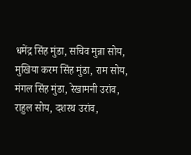धमेंद्र सिंह मुंडा, सचिव मुन्ना सोय, मुखिया करम सिंह मुंडा, राम सोय, मंगल सिंह मुंडा, रेखामनी उरांव, राहुल सोय, दशरथ उरांव,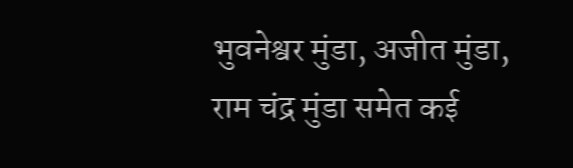भुवनेश्वर मुंडा, अजीत मुंडा, राम चंद्र मुंडा समेत कई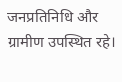जनप्रतिनिधि और ग्रामीण उपस्थित रहे।